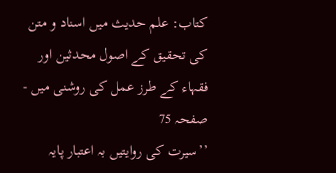کتاب: علم حدیث میں اسناد و متن کی تحقیق کے اصول محدثین اور فقہاء کے طرز عمل کی روشنی میں - صفحہ 75
’’سیرت کی روایتیں بہ اعتبار پایہ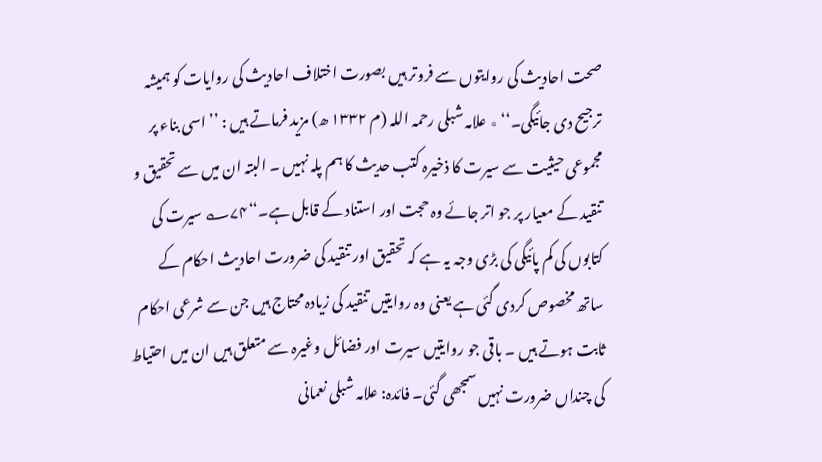صحت احادیث کی روایتوں سے فروتر ہیں بصورت اختلاف احادیث کی روایات کو ہمیشہ ترجیح دی جائیگی۔‘‘ ٭ علامہ شبلی رحمہ اللہ (م ۱۳۳۲ ھ) مزید فرماتے ہیں : ’’اسی بناء پر مجموعی حیثیت سے سیرت کا ذخیرہ کتب حدیث کا ہم پلہ نہیں ۔ البتہ ان میں سے تحقیق و تنقید کے معیار پر جو اتر جائے وہ حجت اور استناد کے قابل ہے۔‘‘۷۴؎ سیرت کی کتابوں کی کم پائیگی کی بڑی وجہ یہ ہے کہ تحقیق اور تنقید کی ضرورت احادیث احکام کے ساتھ مخصوص کردی گئی ہے یعنی وہ روایتیں تنقید کی زیادہ محتاج ہیں جن سے شرعی احکام ثابت ہوتے ہیں ۔ باقی جو روایتیں سیرت اور فضائل وغیرہ سے متعلق ہیں ان میں احتیاط کی چنداں ضرورت نہیں سمجھی گئی۔ فائدہ: علامہ شبلی نعمانی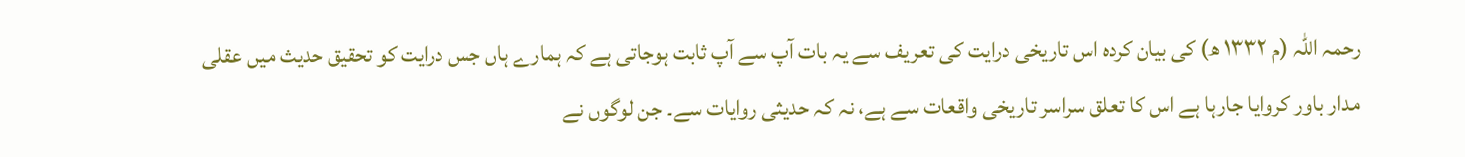رحمہ اللہ (م ۱۳۳۲ ھ) کی بیان کردہ اس تاریخی درایت کی تعریف سے یہ بات آپ سے آپ ثابت ہوجاتی ہے کہ ہمارے ہاں جس درایت کو تحقیق حدیث میں عقلی مدار باور کروایا جارہا ہے اس کا تعلق سراسر تاریخی واقعات سے ہے، نہ کہ حدیثی روایات سے۔ جن لوگوں نے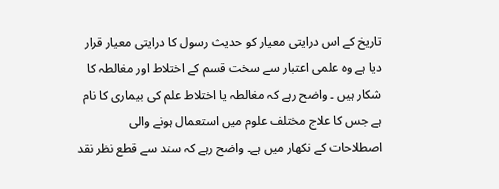تاریخ کے اس درایتی معیار کو حدیث رسول کا درایتی معیار قرار دیا ہے وہ علمی اعتبار سے سخت قسم کے اختلاط اور مغالطہ کا شکار ہیں ۔ واضح رہے کہ مغالطہ یا اختلاط علم کی بیماری کا نام ہے جس کا علاج مختلف علوم میں استعمال ہونے والی اصطلاحات کے نکھار میں ہے۔ واضح رہے کہ سند سے قطع نظر نقد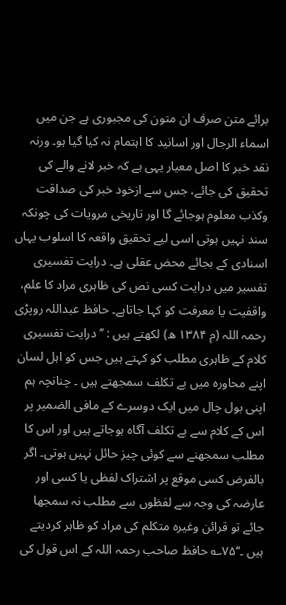برائے متن صرف ان متون کی مجبوری ہے جن میں اسماء الرجال اور اسانید کا اہتمام نہ کیا گیا ہو۔ ورنہ نقد خبر کا اصل معیار یہی ہے کہ خبر لانے والے کی تحقیق کی جائے، جس سے ازخود خبر کی صداقت وکذب معلوم ہوجائے گا اور تاریخی مرویات کی چونکہ سند نہیں ہوتی اسی لیے تحقیق واقعہ کا اسلوب یہاں اسنادی کے بجائے محض عقلی ہے۔ درایت تفسیری تفسیر میں درایت کسی نص کی ظاہری مراد کا علم، واقفیت یا معرفت کو کہا جاتاہے۔ حافظ عبداللہ روپڑی رحمہ اللہ (م ۱۳۸۴ ھ) لکھتے ہیں : ’’درایت تفسیری کلام کے ظاہری مطلب کو کہتے ہیں جس کو اہل لسان اپنے محاورہ میں بے تکلف سمجھتے ہیں ۔ چنانچہ ہم اپنی بول چال میں ایک دوسرے کے مافی الضمیر پر اس کے کلام سے بے تکلف آگاہ ہوجاتے ہیں اور اس کا مطلب سمجھنے سے کوئی چیز حائل نہیں ہوتی۔ اگر بالفرض کسی موقع پر اشتراک لفظی یا کسی اور عارضہ کی وجہ سے لفظوں سے مطلب نہ سمجھا جائے تو قرائن وغیرہ متکلم کی مراد کو ظاہر کردیتے ہیں ۔‘‘۷۵؎ حافظ صاحب رحمہ اللہ کے اس قول کی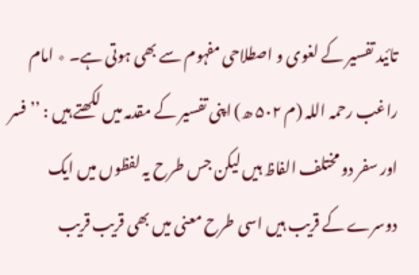تائید تفسیر کے لغوی و اصطلاحی مفہوم سے بھی ہوتی ہے۔ ٭ امام راغب رحمہ اللہ (م ۵۰۲ ھ) اپنی تفسیر کے مقدمہ میں لکھتے ہیں : ’’فسر اور سفر دو مختلف الفاظ ہیں لیکن جس طرح یہ لفظوں میں ایک دوسرے کے قریب ہیں اسی طرح معنی میں بھی قریب قریب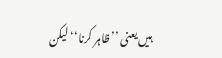ہیں یعنی ’’ظاہر کرنا‘‘ لیکن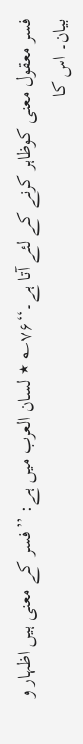فسر معقول معنی کوظاہر کرنے کے لئے آتا ہے۔‘‘۷۶؎ ٭ لسان العرب میں ہے: ’’فسر کے معنی ہیں اظہار و بیان۔ اس کا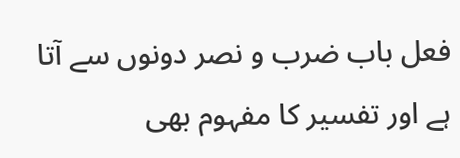فعل باب ضرب و نصر دونوں سے آتا ہے اور تفسیر کا مفہوم بھی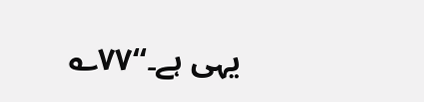یہی ہے۔‘‘۷۷؎